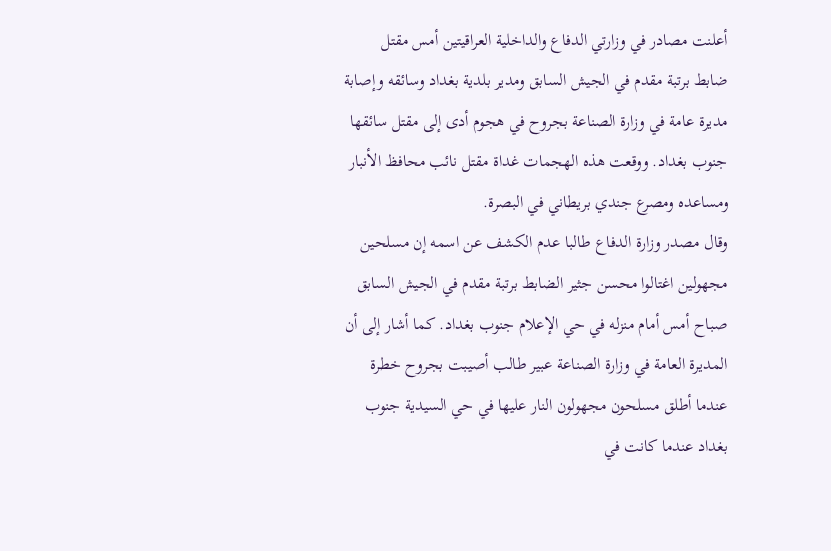أعلنت مصادر في وزارتي الدفاع والداخلية العراقيتين أمس مقتل ضابط برتبة مقدم في الجيش السابق ومدير بلدية بغداد وسائقه وإصابة مديرة عامة في وزارة الصناعة بجروح في هجوم أدى إلى مقتل سائقها جنوب بغداد. ووقعت هذه الهجمات غداة مقتل نائب محافظ الأنبار ومساعده ومصرع جندي بريطاني في البصرة.
وقال مصدر وزارة الدفاع طالبا عدم الكشف عن اسمه إن مسلحين مجهولين اغتالوا محسن جثير الضابط برتبة مقدم في الجيش السابق صباح أمس أمام منزله في حي الإعلام جنوب بغداد. كما أشار إلى أن المديرة العامة في وزارة الصناعة عبير طالب أصيبت بجروح خطرة عندما أطلق مسلحون مجهولون النار عليها في حي السيدية جنوب بغداد عندما كانت في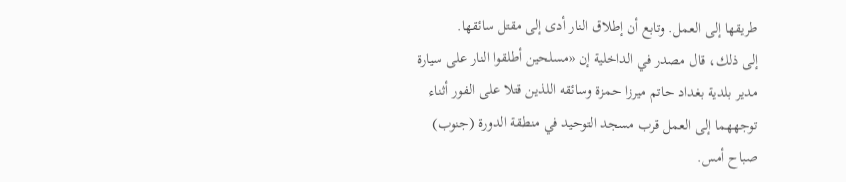طريقها إلى العمل. وتابع أن إطلاق النار أدى إلى مقتل سائقها.
إلى ذلك، قال مصدر في الداخلية إن «مسلحين أطلقوا النار على سيارة مدير بلدية بغداد حاتم ميرزا حمزة وسائقه اللذين قتلا على الفور أثناء توجههما إلى العمل قرب مسجد التوحيد في منطقة الدورة (جنوب) صباح أمس.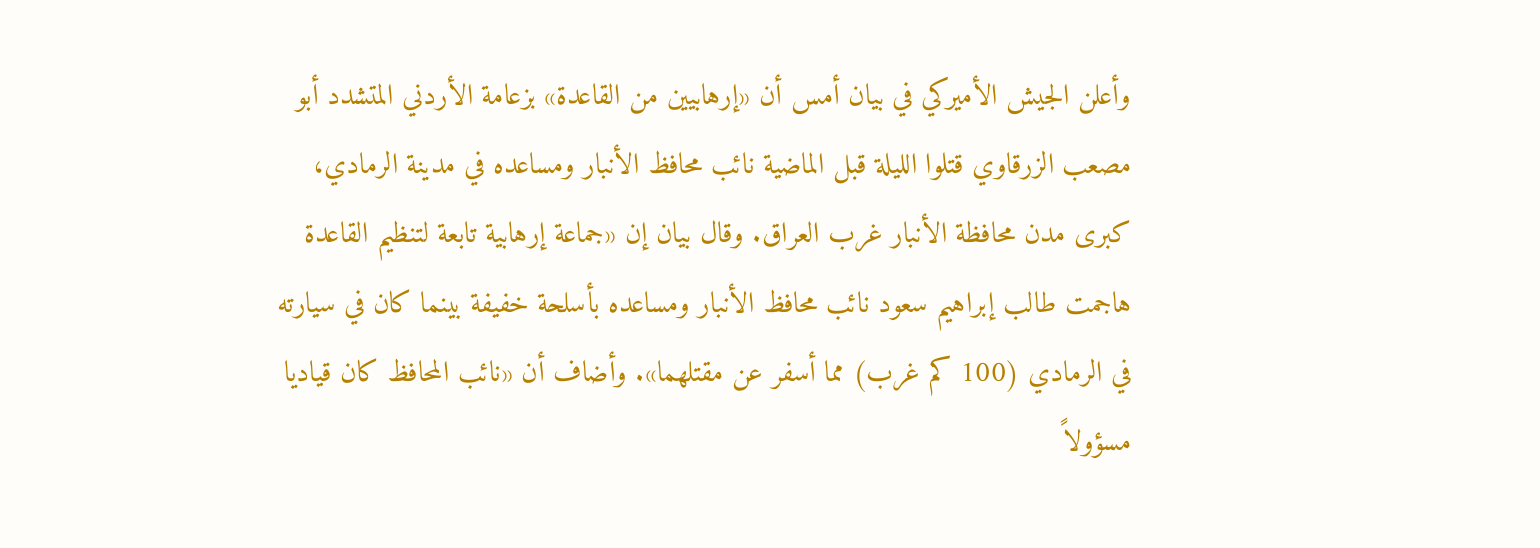وأعلن الجيش الأميركي في بيان أمس أن «إرهابيين من القاعدة» بزعامة الأردني المتشدد أبو مصعب الزرقاوي قتلوا الليلة قبل الماضية نائب محافظ الأنبار ومساعده في مدينة الرمادي، كبرى مدن محافظة الأنبار غرب العراق. وقال بيان إن «جماعة إرهابية تابعة لتنظيم القاعدة هاجمت طالب إبراهيم سعود نائب محافظ الأنبار ومساعده بأسلحة خفيفة بينما كان في سيارته في الرمادي (100 كم غرب) مما أسفر عن مقتلهما». وأضاف أن «نائب المحافظ كان قياديا مسؤولاً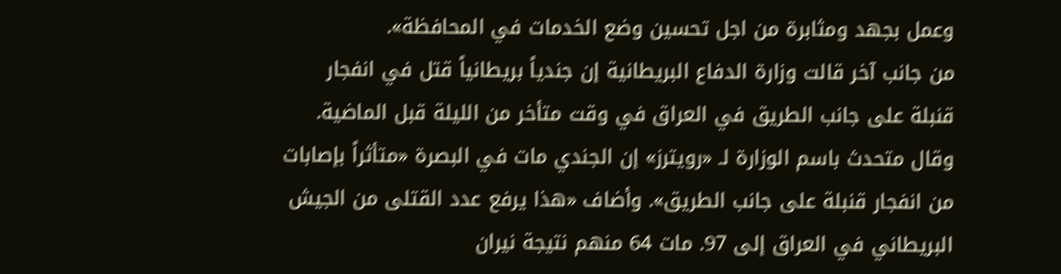وعمل بجهد ومثابرة من اجل تحسين وضع الخدمات في المحافظة».
من جانب آخر قالت وزارة الدفاع البريطانية إن جندياً بريطانياً قتل في انفجار قنبلة على جانب الطريق في العراق في وقت متأخر من الليلة قبل الماضية. وقال متحدث باسم الوزارة لـ «رويترز» إن الجندي مات في البصرة «متأثراً بإصابات من انفجار قنبلة على جانب الطريق». وأضاف «هذا يرفع عدد القتلى من الجيش البريطاني في العراق إلى 97. مات 64 منهم نتيجة نيران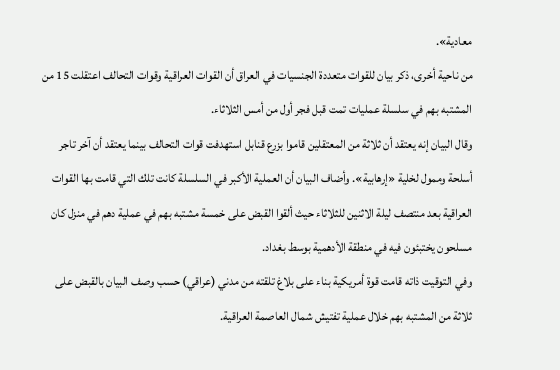معادية».
من ناحية أخرى، ذكر بيان للقوات متعددة الجنسيات في العراق أن القوات العراقية وقوات التحالف اعتقلت 15 من المشتبه بهم في سلسلة عمليات تمت قبل فجر أول من أمس الثلاثاء.
وقال البيان إنه يعتقد أن ثلاثة من المعتقلين قاموا بزرع قنابل استهدفت قوات التحالف بينما يعتقد أن آخر تاجر أسلحة وممول لخلية «إرهابية». وأضاف البيان أن العملية الأكبر في السلسلة كانت تلك التي قامت بها القوات العراقية بعد منتصف ليلة الاثنين للثلاثاء حيث ألقوا القبض على خمسة مشتبه بهم في عملية دهم في منزل كان مسلحون يختبئون فيه في منطقة الأدهمية بوسط بغداد.
وفي التوقيت ذاته قامت قوة أمريكية بناء على بلاغ تلقته من مدني (عراقي) حسب وصف البيان بالقبض على ثلاثة من المشتبه بهم خلال عملية تفتيش شمال العاصمة العراقية.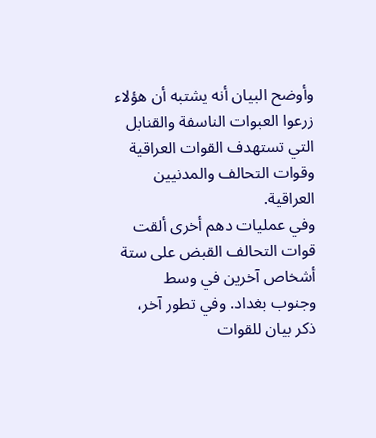وأوضح البيان أنه يشتبه أن هؤلاء زرعوا العبوات الناسفة والقنابل التي تستهدف القوات العراقية وقوات التحالف والمدنيين العراقية.
وفي عمليات دهم أخرى ألقت قوات التحالف القبض على ستة أشخاص آخرين في وسط وجنوب بغداد. وفي تطور آخر، ذكر بيان للقوات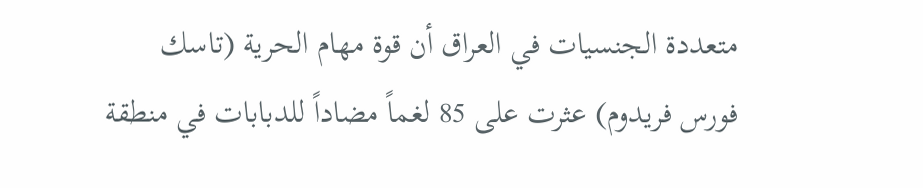متعددة الجنسيات في العراق أن قوة مهام الحرية (تاسك فورس فريدوم) عثرت على 85 لغماً مضاداً للدبابات في منطقة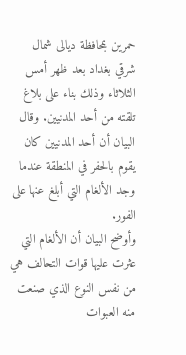حمرين بمحافظة ديالى شمال شرقي بغداد بعد ظهر أمس الثلاثاء وذلك بناء على بلاغ تلقته من أحد المدنيين. وقال البيان أن أحد المدنيين كان يقوم بالحفر في المنطقة عندما وجد الألغام التي أبلغ عنها على الفور.
وأوضح البيان أن الألغام التي عثرت عليها قوات التحالف هي من نفس النوع الذي صنعت منه العبوات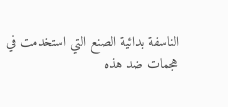الناسفة بدائية الصنع التي استخدمت في هجمات ضد هذه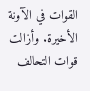القوات في الآونة الأخيرة. وأزالت قوات التحالف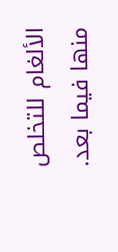الألغام للتخلص منها فيما بعد.